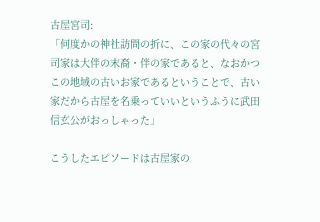古屋宮司:
「何度かの神社訪問の折に、この家の代々の宮司家は大伴の末裔・伴の家であると、なおかつこの地域の古いお家であるということで、古い家だから古屋を名乗っていいというふうに武田信玄公がおっしゃった」

こうしたエピソードは古屋家の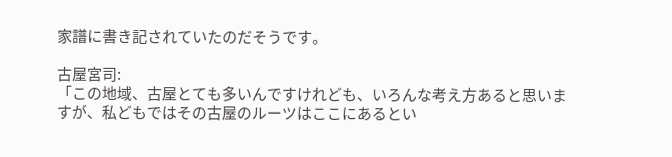家譜に書き記されていたのだそうです。

古屋宮司:
「この地域、古屋とても多いんですけれども、いろんな考え方あると思いますが、私どもではその古屋のルーツはここにあるとい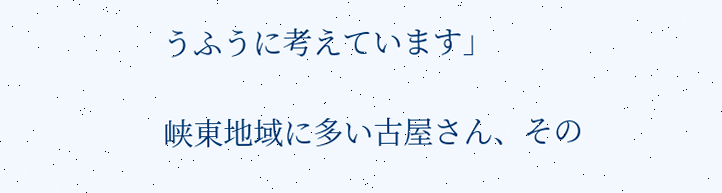うふうに考えています」

峡東地域に多い古屋さん、その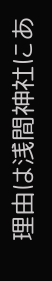理由は浅間神社にあ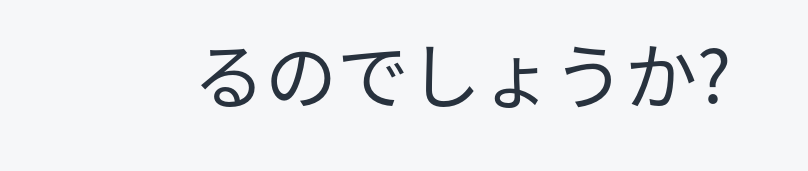るのでしょうか?